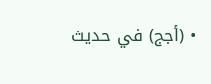• (أجج) في حديث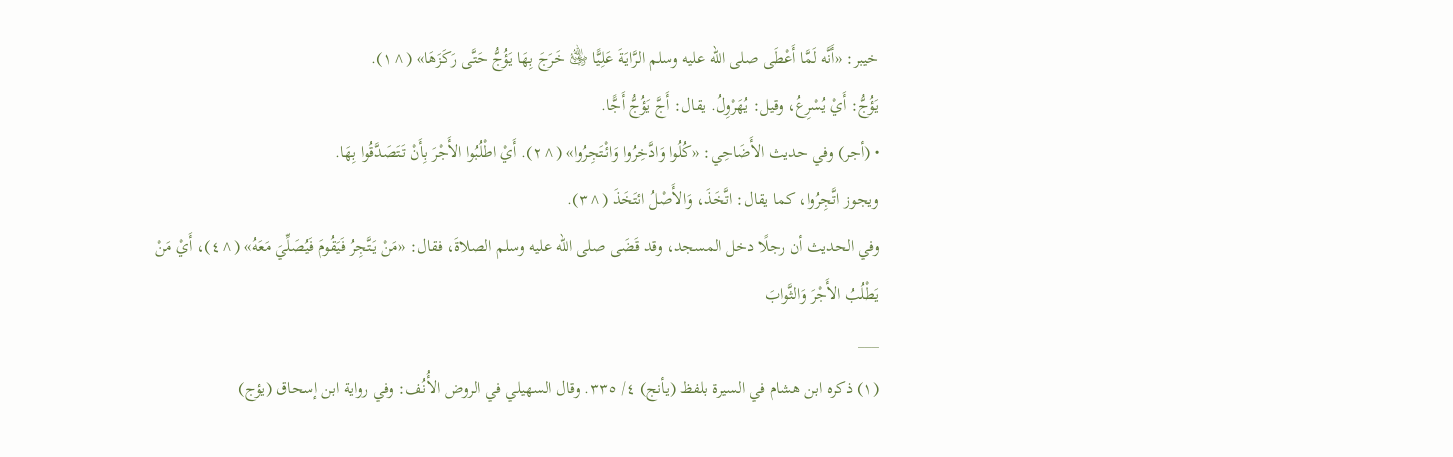خيبر: «أَنَّه لَمَّا أَعْطَى صلى الله عليه وسلم الرَّايَةَ عَلِيًّا ﵁ خَرَجَ بِهَا يَؤُجُّ حَتَّى رَكَزَهَا» (^١).
يَؤُجُّ: أَيْ يُسْرِعُ، وقيل: يُهَرْوِلُ. يقال: أَجَّ يَؤُجُّ أَجًّا.
• (أجر) وفي حديث الأَضَاحِي: «كُلُوا وَادَّخِرُوا وَائْتَجِرُوا» (^٢). أَيْ اطْلُبُوا الأَجْرَ بِأَنْ تَتَصَدَّقُوا بِهَا.
ويجوز اتَّجِرُوا، كما يقال: اتَّخَذَ، وَالأَصْلُ ائتَخَذَ (^٣).
وفي الحديث أن رجلًا دخل المسجد، وقد قَضَى صلى الله عليه وسلم الصلاةَ، فقال: «مَنْ يَتَّجِرُ فَيَقُومَ فَيُصَلِّيَ مَعَهُ» (^٤)، أَيْ مَنْ يَطْلُبُ الأَجْرَ وَالثَّوابَ
___
(١) ذكره ابن هشام في السيرة بلفظ (يأنج) ٤/ ٣٣٥. وقال السهيلي في الروض الأُنُف: وفي رواية ابن إسحاق (يؤج)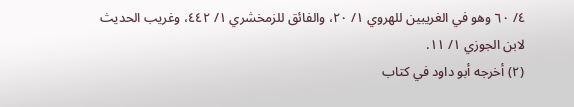٤/ ٦٠ وهو في الغريبين للهروي ١/ ٢٠، والفائق للزمخشري ١/ ٤٤٢، وغريب الحديث لابن الجوزي ١/ ١١.
(٢) أخرجه أبو داود في كتاب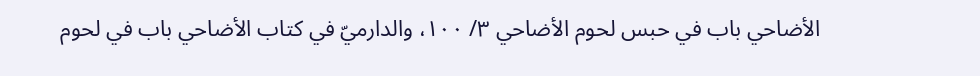الأضاحي باب في حبس لحوم الأضاحي ٣/ ١٠٠، والدارميّ في كتاب الأضاحي باب في لحوم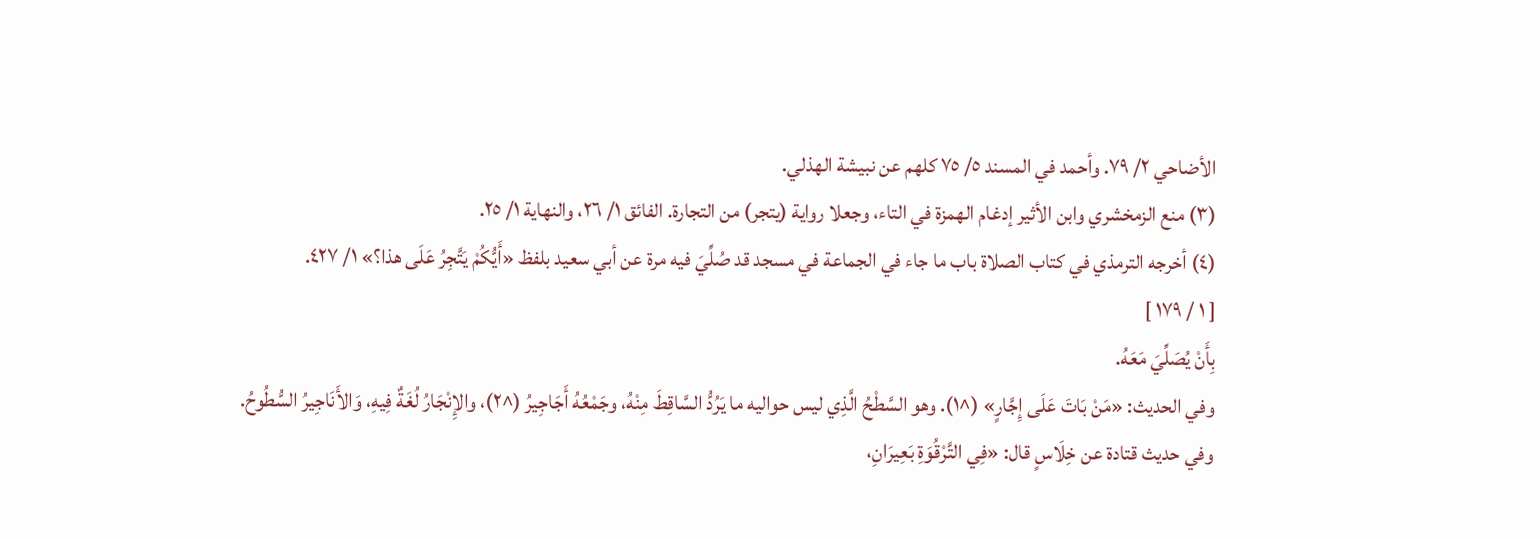الأضاحي ٢/ ٧٩. وأحمد في المسند ٥/ ٧٥ كلهم عن نبيشة الهذلي.
(٣) منع الزمخشري وابن الأثير إدغام الهمزة في التاء، وجعلا رواية (يتجر) من التجارة. الفائق ١/ ٢٦، والنهاية ١/ ٢٥.
(٤) أخرجه الترمذي في كتاب الصلاة باب ما جاء في الجماعة في مسجد قد صُلِّيَ فيه مرة عن أبي سعيد بلفظ «أَيُّكُمْ يَتَّجِرُ عَلَى هذا؟» ١/ ٤٢٧.
[ ١ / ١٧٩ ]
بِأَنْ يُصَلِّيَ مَعَهُ.
وفي الحديث: «مَنْ بَاتَ عَلَى إِجَّارٍ» (^١). وهو السَّطْحُ الَّذِي ليس حواليه ما يَرُدُّ السَّاقِطَ مِنْهُ، وجَمْعُهُ أَجَاجِيرُ (^٢)، والإِنْجَارُ لُغَةٌ فِيهِ، وَالأَنَاجِيرُ السُّطُوحُ.
وفي حديث قتادة عن خِلَاسٍ قال: «فِي التَّرْقُوَةِ بَعِيرَانِ،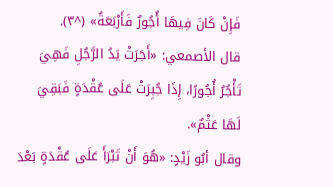فَإِنْ كَانَ فِيهَا أُجُورٌ فَأَرْبَعَةٌ» (^٣).
قال الأصمعي: «أَجَرَتْ يَدُ الرَّجُلِ فَهِيَ تَأْجُرُ أُجُورًا، إِذَا جُبِرَتْ عَلَى عُقْدَةٍ فَبَقِيَ لَهَا عَثْمٌ».
وقال أبُو زَيْدٍ: «هُوَ أَنْ تَبْرَأَ عَلَى عُقْدَةٍ بَعْدَ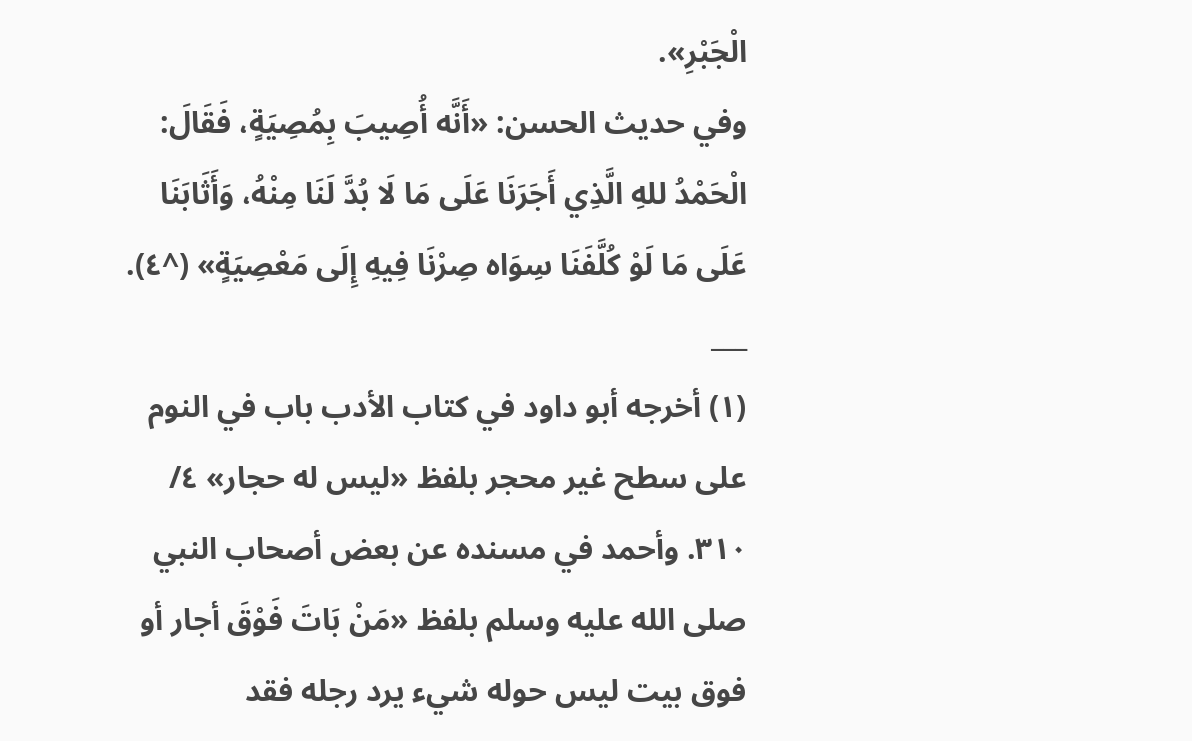الْجَبْرِ».
وفي حديث الحسن: «أَنَّه أُصِيبَ بِمُصِيَةٍ، فَقَالَ: الْحَمْدُ للهِ الَّذِي أَجَرَنَا عَلَى مَا لَا بُدَّ لَنَا مِنْهُ، وَأَثَابَنَا عَلَى مَا لَوْ كُلَّفَنَا سِوَاه صِرْنَا فِيهِ إِلَى مَعْصِيَةٍ» (^٤).
___
(١) أخرجه أبو داود في كتاب الأدب باب في النوم على سطح غير محجر بلفظ «ليس له حجار» ٤/ ٣١٠. وأحمد في مسنده عن بعض أصحاب النبي صلى الله عليه وسلم بلفظ «مَنْ بَاتَ فَوْقَ أجار أو فوق بيت ليس حوله شيء يرد رجله فقد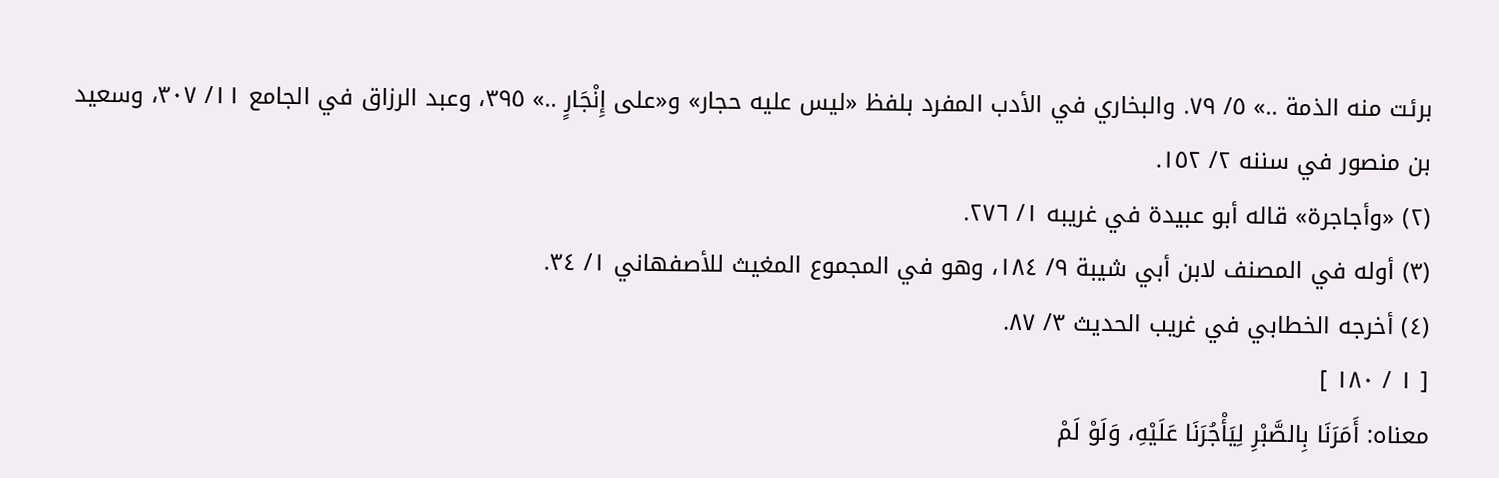برئت منه الذمة ..» ٥/ ٧٩. والبخاري في الأدب المفرد بلفظ «ليس عليه حجار» و«على إِنْجَارٍ ..» ٣٩٥، وعبد الرزاق في الجامع ١١/ ٣٠٧، وسعيد بن منصور في سننه ٢/ ١٥٢.
(٢) «وأجاجرة» قاله أبو عبيدة في غريبه ١/ ٢٧٦.
(٣) أوله في المصنف لابن أبي شيبة ٩/ ١٨٤، وهو في المجموع المغيث للأصفهاني ١/ ٣٤.
(٤) أخرجه الخطابي في غريب الحديث ٣/ ٨٧.
[ ١ / ١٨٠ ]
معناه: أَمَرَنَا بِالصَّبْرِ لِيَأْجُرَنَا عَلَيْهِ، وَلَوْ لَمْ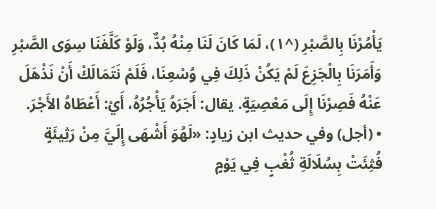يَأْمُرْنَا بِالصَّبْرِ (^١)، لَمَا كَانَ لَنَا مِنْهُ بُدٌّ، وَلَوْ كَلَّفَنَا سِوَى الصَّبْرِ وَأَمَرَنَا بِالْجَزِعَ لَمْ يَكُنْ ذَلِكَ فِي وُسْعِنَا، فَلَمْ نَتَمَالَكْ أَنْ نَذْهَلَ عَنْهُ فَصِرْنَا إِلَى مَعْصِيَةٍ. يقال: أَجَرَهُ يَأْجُرُهُ، أَيْ: أَعْطَاهُ الأَجْرَ.
• (أجل) وفي حديث ابن زيادٍ: «لَهُوَ أَشْهَى إِلَيَّ مِنْ رَثِيئَةٍ فُثِئَتْ بِسُلَالَةِ ثُغْبٍ فِي يَوْمٍ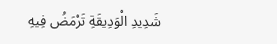شَدِيدِ الْوَدِيقَةِ تَرْمَضُ فِيهِ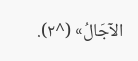الآجَالُ» (^٢).